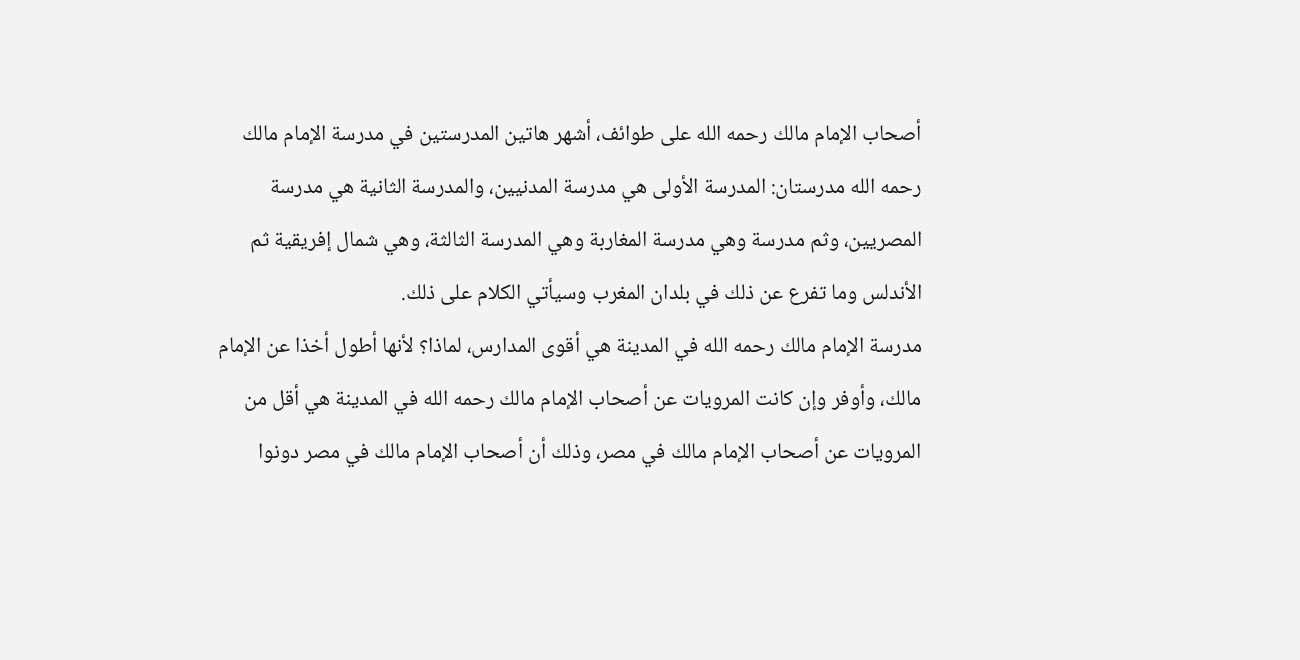أصحاب الإمام مالك رحمه الله على طوائف، أشهر هاتين المدرستين في مدرسة الإمام مالك رحمه الله مدرستان: المدرسة الأولى هي مدرسة المدنيين، والمدرسة الثانية هي مدرسة المصريين، وثم مدرسة وهي مدرسة المغاربة وهي المدرسة الثالثة، وهي شمال إفريقية ثم الأندلس وما تفرع عن ذلك في بلدان المغرب وسيأتي الكلام على ذلك.
مدرسة الإمام مالك رحمه الله في المدينة هي أقوى المدارس، لماذا؟ لأنها أطول أخذا عن الإمام مالك، وأوفر وإن كانت المرويات عن أصحاب الإمام مالك رحمه الله في المدينة هي أقل من المرويات عن أصحاب الإمام مالك في مصر، وذلك أن أصحاب الإمام مالك في مصر دونوا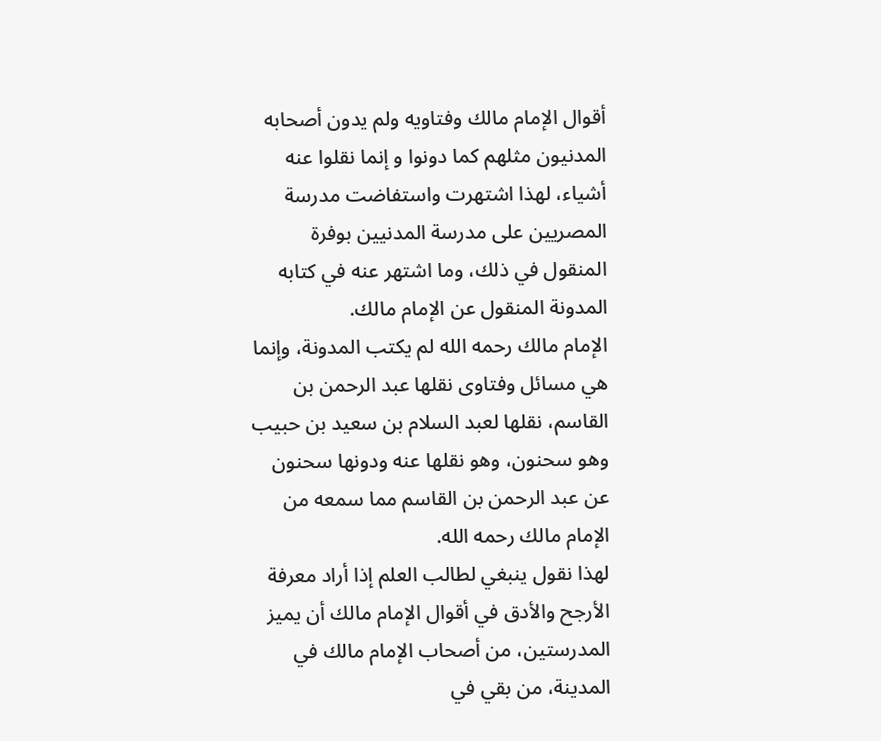أقوال الإمام مالك وفتاويه ولم يدون أصحابه المدنيون مثلهم كما دونوا و إنما نقلوا عنه أشياء، لهذا اشتهرت واستفاضت مدرسة المصريين على مدرسة المدنيين بوفرة المنقول في ذلك، وما اشتهر عنه في كتابه المدونة المنقول عن الإمام مالك.
الإمام مالك رحمه الله لم يكتب المدونة، وإنما هي مسائل وفتاوى نقلها عبد الرحمن بن القاسم، نقلها لعبد السلام بن سعيد بن حبيب وهو سحنون، وهو نقلها عنه ودونها سحنون عن عبد الرحمن بن القاسم مما سمعه من الإمام مالك رحمه الله.
لهذا نقول ينبغي لطالب العلم إذا أراد معرفة الأرجح والأدق في أقوال الإمام مالك أن يميز المدرستين، من أصحاب الإمام مالك في المدينة، من بقي في